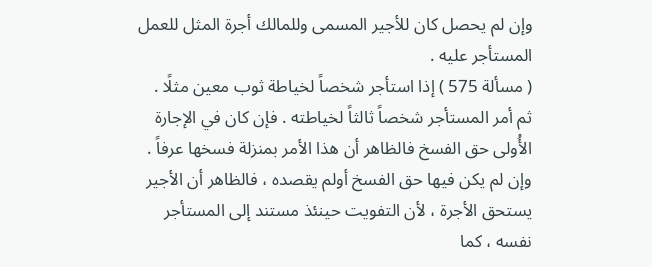وإن لم يحصل كان للأجير المسمى وللمالك أجرة المثل للعمل المستأجر عليه .
( مسألة 575 ) إذا استأجر شخصاً لخياطة ثوب معين مثلًا . ثم أمر المستأجر شخصاً ثالثاً لخياطته . فإن كان في الإجارة الأُولى حق الفسخ فالظاهر أن هذا الأمر بمنزلة فسخها عرفاً . وإن لم يكن فيها حق الفسخ أولم يقصده ، فالظاهر أن الأجير يستحق الأجرة ، لأن التفويت حينئذ مستند إلى المستأجر نفسه ، كما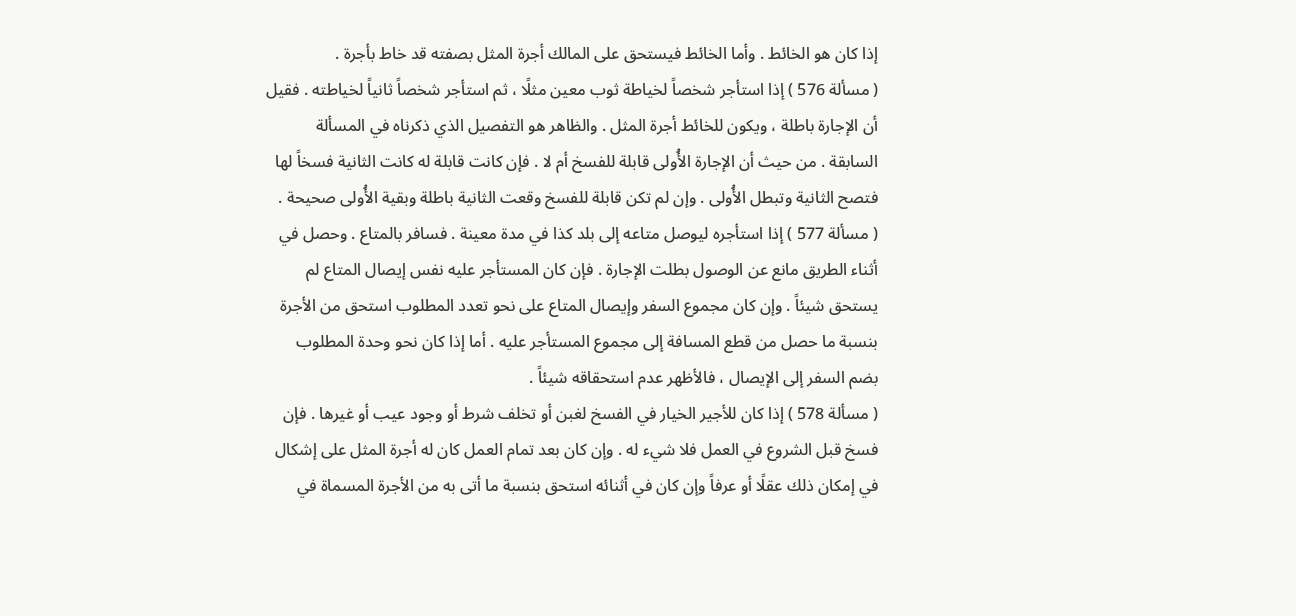إذا كان هو الخائط . وأما الخائط فيستحق على المالك أجرة المثل بصفته قد خاط بأجرة .
( مسألة 576 ) إذا استأجر شخصاً لخياطة ثوب معين مثلًا ، ثم استأجر شخصاً ثانياً لخياطته . فقيل أن الإجارة باطلة ، ويكون للخائط أجرة المثل . والظاهر هو التفصيل الذي ذكرناه في المسألة السابقة . من حيث أن الإجارة الأُولى قابلة للفسخ أم لا . فإن كانت قابلة له كانت الثانية فسخاً لها فتصح الثانية وتبطل الأُولى . وإن لم تكن قابلة للفسخ وقعت الثانية باطلة وبقية الأُولى صحيحة .
( مسألة 577 ) إذا استأجره ليوصل متاعه إلى بلد كذا في مدة معينة . فسافر بالمتاع . وحصل في أثناء الطريق مانع عن الوصول بطلت الإجارة . فإن كان المستأجر عليه نفس إيصال المتاع لم يستحق شيئاً . وإن كان مجموع السفر وإيصال المتاع على نحو تعدد المطلوب استحق من الأجرة بنسبة ما حصل من قطع المسافة إلى مجموع المستأجر عليه . أما إذا كان نحو وحدة المطلوب بضم السفر إلى الإيصال ، فالأظهر عدم استحقاقه شيئاً .
( مسألة 578 ) إذا كان للأجير الخيار في الفسخ لغبن أو تخلف شرط أو وجود عيب أو غيرها . فإن فسخ قبل الشروع في العمل فلا شيء له . وإن كان بعد تمام العمل كان له أجرة المثل على إشكال في إمكان ذلك عقلًا أو عرفاً وإن كان في أثنائه استحق بنسبة ما أتى به من الأجرة المسماة في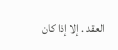العقد . إلا إذا كان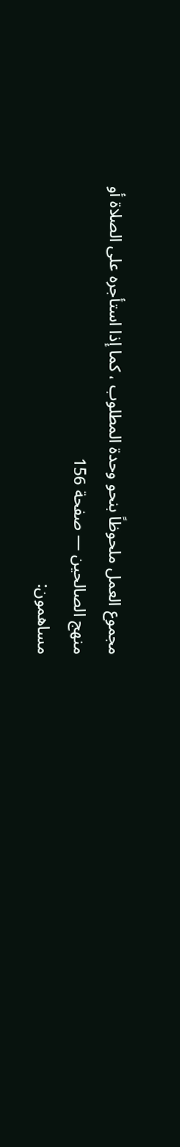مجموع العمل ملحوظاً بنحو وحدة المطلوب ، كما إذا استأجره على الصلاة أو
منهج الصالحين — صفحة 156
مساهمون: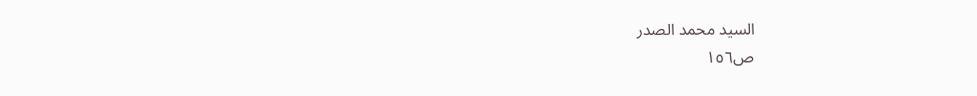السيد محمد الصدر
ص١٥٦